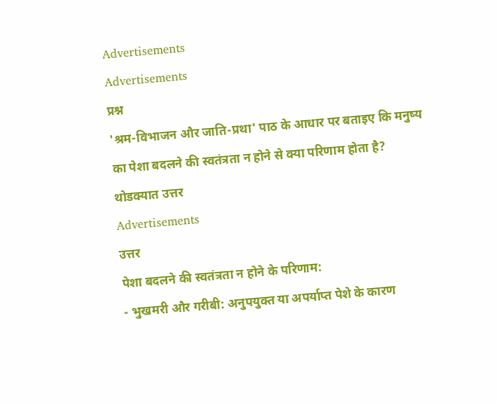Advertisements
Advertisements
प्रश्न
'श्रम-विभाजन और जाति-प्रथा' पाठ के आधार पर बताइए कि मनुष्य का पेशा बदलने की स्वतंत्रता न होने से क्या परिणाम होता है?
थोडक्यात उत्तर
Advertisements
उत्तर
पेशा बदलने की स्वतंत्रता न होने के परिणाम:
- भुखमरी और गरीबी: अनुपयुक्त या अपर्याप्त पेशे के कारण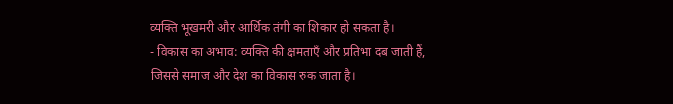व्यक्ति भूखमरी और आर्थिक तंगी का शिकार हो सकता है।
- विकास का अभाव: व्यक्ति की क्षमताएँ और प्रतिभा दब जाती हैं, जिससे समाज और देश का विकास रुक जाता है।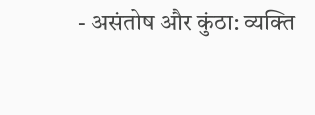- असंतोष और कुंठा: व्यक्ति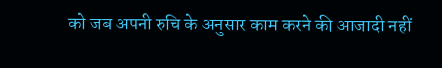को जब अपनी रुचि के अनुसार काम करने की आजादी नहीं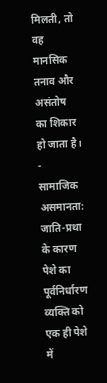मिलती, तो वह मानसिक तनाव और असंतोष का शिकार हो जाता है।
- सामाजिक असमानता: जाति-प्रथा के कारण पेशे का पूर्वनिर्धारण व्यक्ति को एक ही पेशे में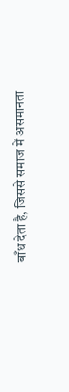बाँध देता है, जिससे समाज में असमानता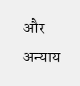और अन्याय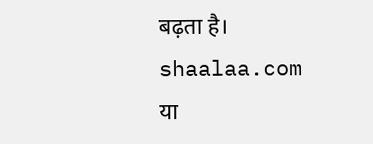बढ़ता है।
shaalaa.com
या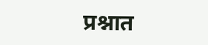प्रश्नात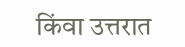किंवा उत्तरात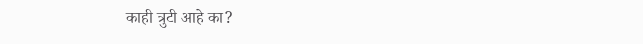काही त्रुटी आहे का?